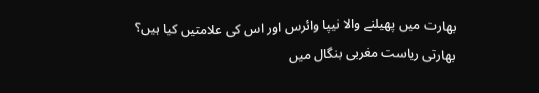بھارت میں پھیلنے والا نیپا وائرس اور اس کی علامتیں کیا ہیں؟
بھارتی ریاست مغربی بنگال میں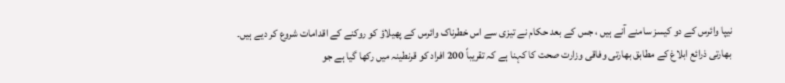نیپا وائرس کے دو کیسز سامنے آنے ہیں ، جس کے بعد حکام نے تیزی سے اس خطرناک وائرس کے پھیلاؤ کو روکنے کے اقدامات شروع کر دیے ہیں۔
بھارتی ذرائع ابلاغ کے مطابق بھارتی وفاقی وزارت صحت کا کہنا ہے کہ تقریباً 200 افراد کو قرنطینہ میں رکھا گیا ہے جو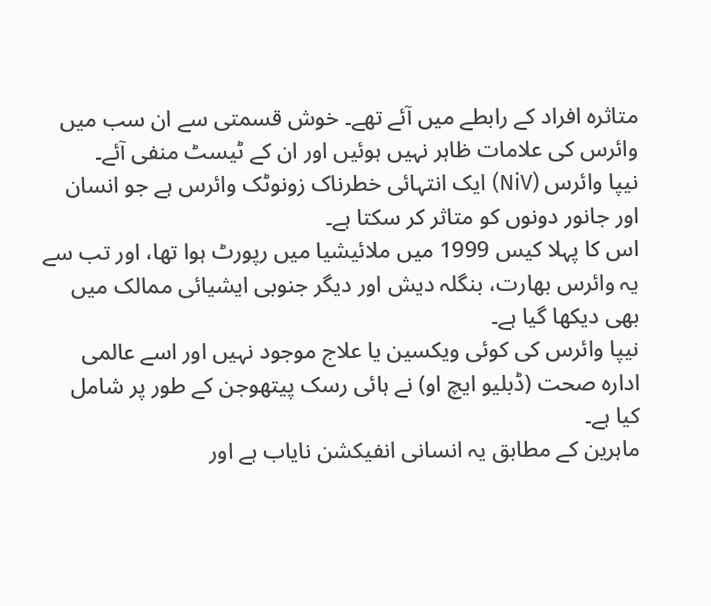متاثرہ افراد کے رابطے میں آئے تھے۔ خوش قسمتی سے ان سب میں وائرس کی علامات ظاہر نہیں ہوئیں اور ان کے ٹیسٹ منفی آئے۔
نیپا وائرس (NiV) ایک انتہائی خطرناک زونوٹک وائرس ہے جو انسان اور جانور دونوں کو متاثر کر سکتا ہے۔
اس کا پہلا کیس 1999 میں ملائیشیا میں رپورٹ ہوا تھا، اور تب سے یہ وائرس بھارت، بنگلہ دیش اور دیگر جنوبی ایشیائی ممالک میں بھی دیکھا گیا ہے۔
نیپا وائرس کی کوئی ویکسین یا علاج موجود نہیں اور اسے عالمی ادارہ صحت (ڈبلیو ایچ او) نے ہائی رسک پیتھوجن کے طور پر شامل کیا ہے۔
ماہرین کے مطابق یہ انسانی انفیکشن نایاب ہے اور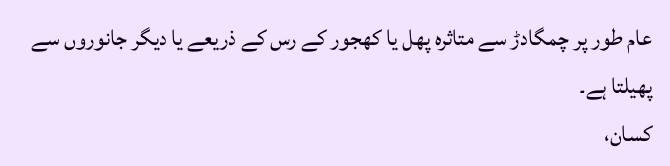عام طور پر چمگادڑ سے متاثرہ پھل یا کھجور کے رس کے ذریعے یا دیگر جانوروں سے پھیلتا ہے۔
کسان،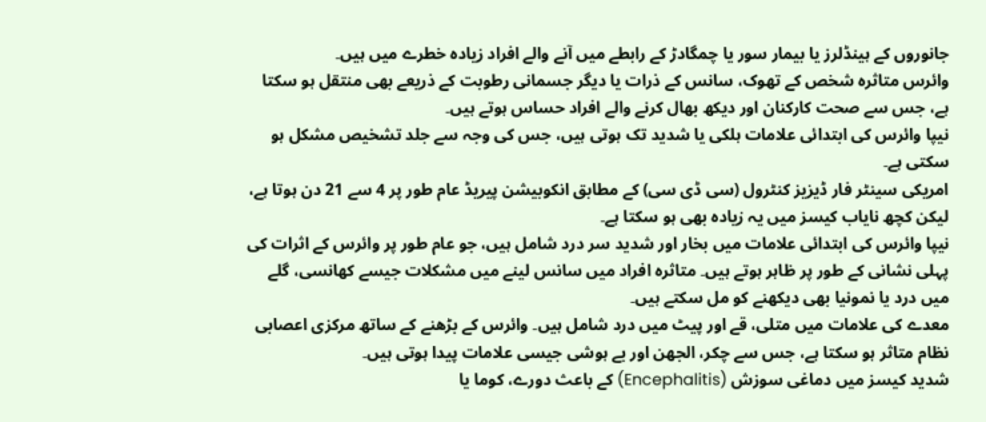جانوروں کے ہینڈلرز یا بیمار سور یا چمگادڑ کے رابطے میں آنے والے افراد زیادہ خطرے میں ہیں۔
وائرس متاثرہ شخص کے تھوک، سانس کے ذرات یا دیگر جسمانی رطوبت کے ذریعے بھی منتقل ہو سکتا ہے، جس سے صحت کارکنان اور دیکھ بھال کرنے والے افراد حساس ہوتے ہیں۔
نیپا وائرس کی ابتدائی علامات ہلکی یا شدید تک ہوتی ہیں، جس کی وجہ سے جلد تشخیص مشکل ہو سکتی ہے۔
امریکی سینٹر فار ڈیزیز کنٹرول (سی ڈی سی) کے مطابق انکوبیشن پیریڈ عام طور پر 4 سے 21 دن ہوتا ہے، لیکن کچھ نایاب کیسز میں یہ زیادہ بھی ہو سکتا ہے۔
نیپا وائرس کی ابتدائی علامات میں بخار اور شدید سر درد شامل ہیں، جو عام طور پر وائرس کے اثرات کی پہلی نشانی کے طور پر ظاہر ہوتے ہیں۔ متاثرہ افراد میں سانس لینے میں مشکلات جیسے کھانسی، گلے میں درد یا نمونیا بھی دیکھنے کو مل سکتے ہیں۔
معدے کی علامات میں متلی، قے اور پیٹ میں درد شامل ہیں۔ وائرس کے بڑھنے کے ساتھ مرکزی اعصابی نظام متاثر ہو سکتا ہے، جس سے چکر، الجھن اور بے ہوشی جیسی علامات پیدا ہوتی ہیں۔
شدید کیسز میں دماغی سوزش (Encephalitis) کے باعث دورے، کوما یا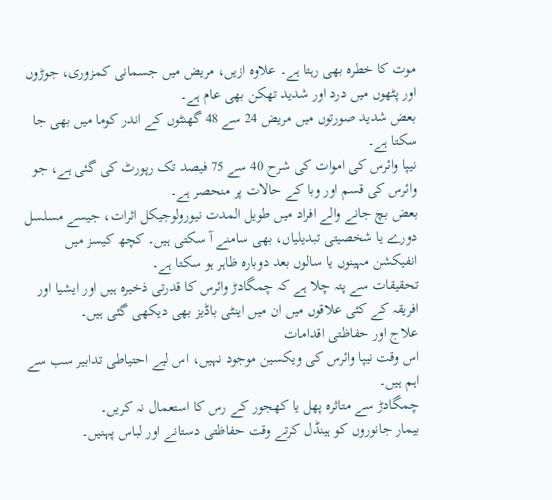موت کا خطرہ بھی رہتا ہے۔ علاوہ ازیں، مریض میں جسمانی کمزوری، جوڑوں اور پٹھوں میں درد اور شدید تھکن بھی عام ہے۔
بعض شدید صورتوں میں مریض 24 سے 48 گھنٹوں کے اندر کوما میں بھی جا سکتا ہے۔
نیپا وائرس کی اموات کی شرح 40 سے 75 فیصد تک رپورٹ کی گئی ہے، جو وائرس کی قسم اور وبا کے حالات پر منحصر ہے۔
بعض بچ جانے والے افراد میں طویل المدت نیورولوجیکل اثرات، جیسے مسلسل دورے یا شخصیتی تبدیلیاں، بھی سامنے آ سکتی ہیں۔ کچھ کیسز میں انفیکشن مہینوں یا سالوں بعد دوبارہ ظاہر ہو سکتا ہے۔
تحقیقات سے پتہ چلا ہے کہ چمگادڑ وائرس کا قدرتی ذخیرہ ہیں اور ایشیا اور افریقہ کے کئی علاقوں میں ان میں اینٹی باڈیز بھی دیکھی گئی ہیں۔
علاج اور حفاظتی اقدامات
اس وقت نیپا وائرس کی ویکسین موجود نہیں، اس لیے احتیاطی تدابیر سب سے اہم ہیں۔
چمگادڑ سے متاثرہ پھل یا کھجور کے رس کا استعمال نہ کریں۔
بیمار جانوروں کو ہینڈل کرتے وقت حفاظتی دستانے اور لباس پہنیں۔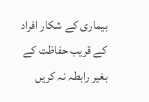بیماری کے شکار افراد کے قریب حفاظت کے بغیر رابطہ نہ کریں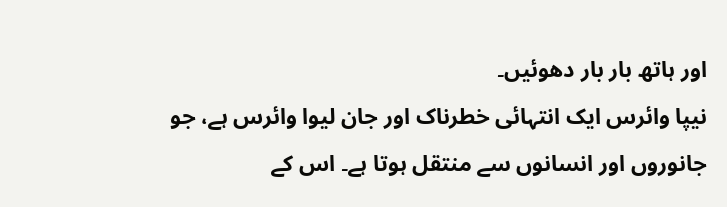اور ہاتھ بار بار دھوئیں۔
نیپا وائرس ایک انتہائی خطرناک اور جان لیوا وائرس ہے، جو جانوروں اور انسانوں سے منتقل ہوتا ہے۔ اس کے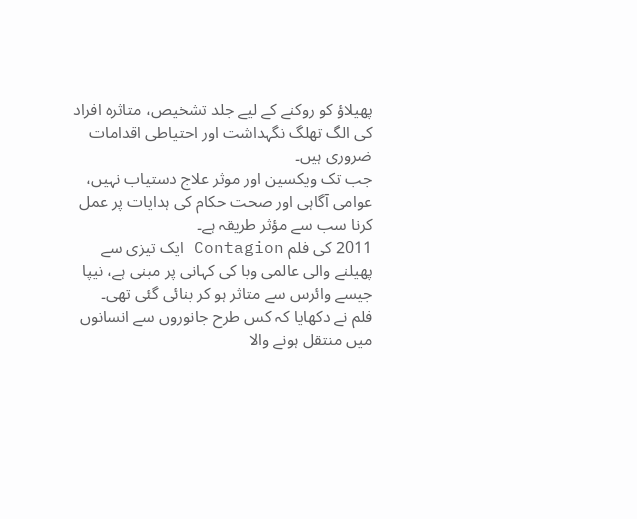پھیلاؤ کو روکنے کے لیے جلد تشخیص، متاثرہ افراد کی الگ تھلگ نگہداشت اور احتیاطی اقدامات ضروری ہیں۔
جب تک ویکسین اور موثر علاج دستیاب نہیں، عوامی آگاہی اور صحت حکام کی ہدایات پر عمل کرنا سب سے مؤثر طریقہ ہے۔
2011 کی فلم Contagion ایک تیزی سے پھیلنے والی عالمی وبا کی کہانی پر مبنی ہے، نیپا جیسے وائرس سے متاثر ہو کر بنائی گئی تھی۔
فلم نے دکھایا کہ کس طرح جانوروں سے انسانوں میں منتقل ہونے والا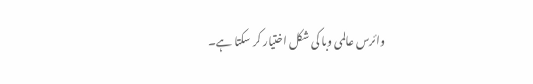وائرس عالمی وبا کی شکل اختیار کر سکتا ہے۔